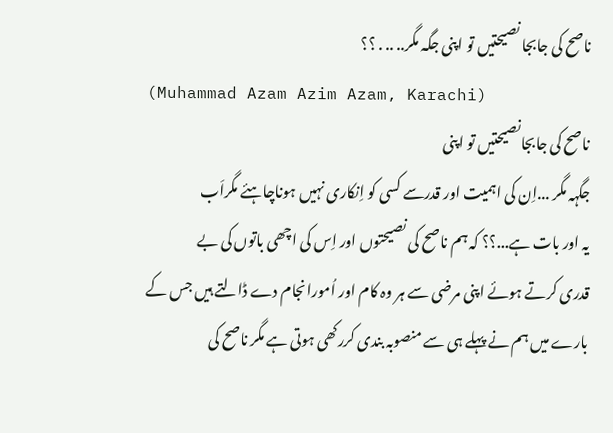ناصح کی جابجا نصیحتیں تو اپنی جگہ مگر.. .. . ؟؟
(Muhammad Azam Azim Azam, Karachi)
ناصح کی جابجانصیحتیں تو اپنی
جگہہ مگر ...اِن کی اہمیت اور قدرسے کسی کو اِنکاری نہیں ہوناچاہئے مگراَب
یہ اور بات ہے...؟؟ کہ ہم ناصح کی نصیحتوں اور اِس کی اچھی باتوں کی بے
قدری کرتے ہوئے اپنی مرضی سے ہر وہ کام اور اُمورانجام دے ڈالتے ہیں جس کے
بارے میں ہم نے پہلے ہی سے منصوبہ بندی کررکھی ہوتی ہے مگر ناصح کی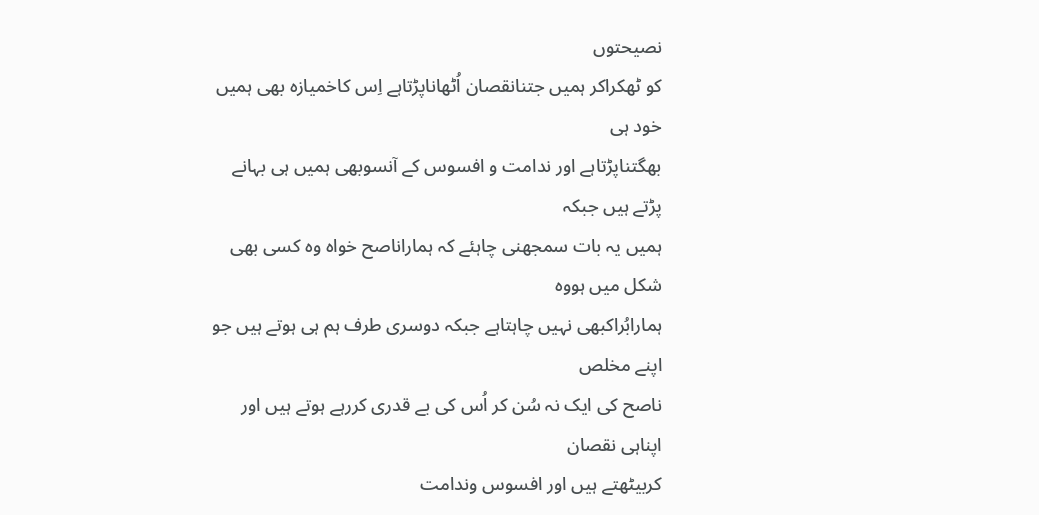نصیحتوں
کو ٹھکراکر ہمیں جتنانقصان اُٹھاناپڑتاہے اِس کاخمیازہ بھی ہمیں خود ہی
بھگتناپڑتاہے اور ندامت و افسوس کے آنسوبھی ہمیں ہی بہانے پڑتے ہیں جبکہ
ہمیں یہ بات سمجھنی چاہئے کہ ہماراناصح خواہ وہ کسی بھی شکل میں ہووہ
ہمارابُراکبھی نہیں چاہتاہے جبکہ دوسری طرف ہم ہی ہوتے ہیں جو اپنے مخلص
ناصح کی ایک نہ سُن کر اُس کی بے قدری کررہے ہوتے ہیں اور اپناہی نقصان
کربیٹھتے ہیں اور افسوس وندامت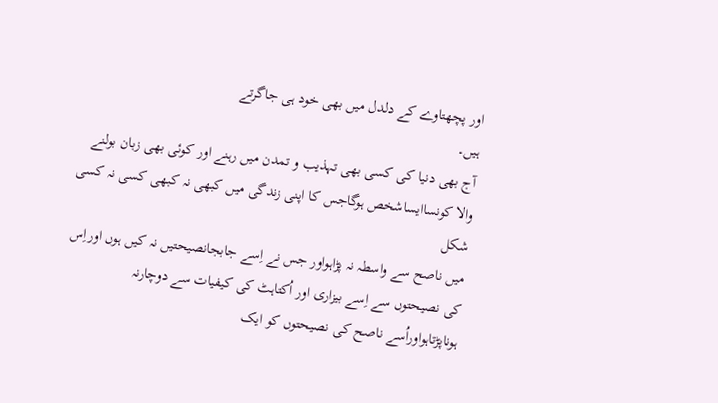اور پچھتاوے کے دلدل میں بھی خود ہی جاگرتے
ہیں۔
آج بھی دنیا کی کسی بھی تہذیب و تمدن میں رہنے اور کوئی بھی زبان بولنے
والا کونساایساشخص ہوگاجس کا اپنی زندگی میں کبھی نہ کبھی کسی نہ کسی شکل
میں ناصح سے واسطہ نہ پڑاہواور جس نے اِسے جابجانصیحتیں نہ کیں ہوں اوراِس
کی نصیحتوں سے اِسے بیزاری اور اُکتاہٹ کی کیفیات سے دوچارنہ
ہوناپڑتاہواوراُسے ناصح کی نصیحتوں کو ایک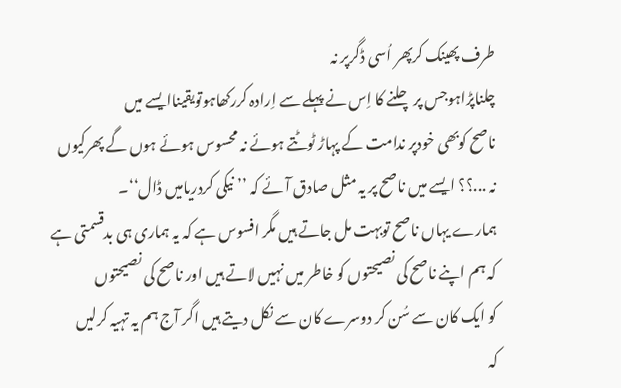طرف پھینک کرپھر اُسی ڈگرپر نہ
چلناپڑاہوجس پر چلنے کا اِس نے پہلے سے اِرادہ کررکھاہوتویقیناایسے میں
ناصح کوبھی خودپر ندامت کے پہاڑ ٹوٹتے ہوئے نہ محسوس ہوئے ہوں گے پھرکیوں
نہ ...؟؟ ایسے میں ناصح پر یہ مثل صادق آئے کہ ’’ نیکی کردریامیں ڈال‘‘۔
ہمارے یہاں ناصح توبہت مل جاتے ہیں مگر افسوس ہے کہ یہ ہماری ہی بدقسمتی ہے
کہ ہم اپنے ناصح کی نصیحتوں کو خاطر میں نہیں لاتے ہیں اور ناصح کی نصیحتوں
کو ایک کان سے سُن کر دوسرے کان سے نکل دیتے ہیں اگر آج ہم یہ تہیہ کرلیں
کہ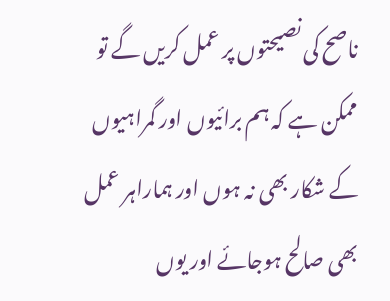ناصح کی نصیحتوں پر عمل کریں گے تو ممکن ہے کہ ہم برائیوں اور گمراہیوں
کے شکار بھی نہ ہوں اور ہماراہر عمل بھی صالح ہوجائے اور یوں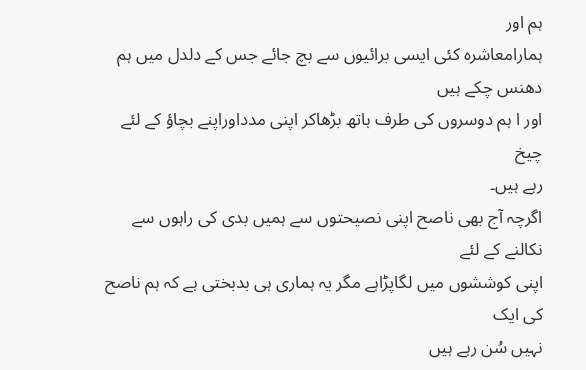ہم اور
ہمارامعاشرہ کئی ایسی برائیوں سے بچ جائے جس کے دلدل میں ہم دھنس چکے ہیں
اور ا ہم دوسروں کی طرف ہاتھ بڑھاکر اپنی مدداوراپنے بچاؤ کے لئے چیخ
رہے ہیں۔
اگرچہ آج بھی ناصح اپنی نصیحتوں سے ہمیں بدی کی راہوں سے نکالنے کے لئے
اپنی کوششوں میں لگاپڑاہے مگر یہ ہماری ہی بدبختی ہے کہ ہم ناصح کی ایک
نہیں سُن رہے ہیں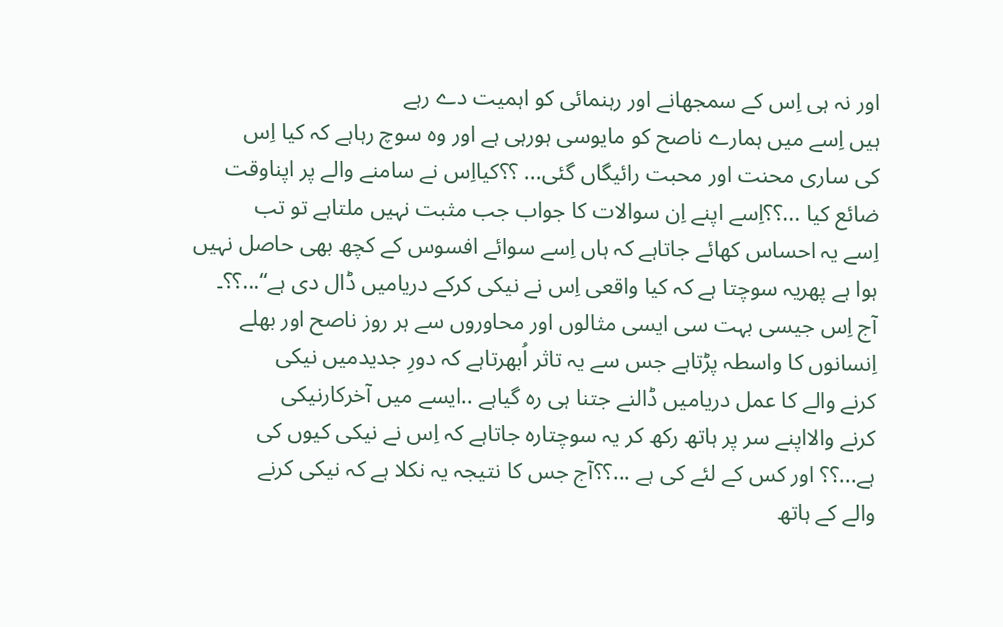اور نہ ہی اِس کے سمجھانے اور رہنمائی کو اہمیت دے رہے
ہیں اِسے میں ہمارے ناصح کو مایوسی ہورہی ہے اور وہ سوچ رہاہے کہ کیا اِس
کی ساری محنت اور محبت رائیگاں گئی... ؟؟کیااِس نے سامنے والے پر اپناوقت
ضائع کیا ...؟؟اِسے اپنے اِن سوالات کا جواب جب مثبت نہیں ملتاہے تو تب
اِسے یہ احساس کھائے جاتاہے کہ ہاں اِسے سوائے افسوس کے کچھ بھی حاصل نہیں
ہوا ہے پھریہ سوچتا ہے کہ کیا واقعی اِس نے نیکی کرکے دریامیں ڈال دی ہے‘‘...؟؟۔
آج اِس جیسی بہت سی ایسی مثالوں اور محاوروں سے ہر روز ناصح اور بھلے
اِنسانوں کا واسطہ پڑتاہے جس سے یہ تاثر اُبھرتاہے کہ دورِ جدیدمیں نیکی
کرنے والے کا عمل دریامیں ڈالنے جتنا ہی رہ گیاہے ..ایسے میں آخرکارنیکی
کرنے والااپنے سر پر ہاتھ رکھ کر یہ سوچتارہ جاتاہے کہ اِس نے نیکی کیوں کی
ہے...؟؟ اور کس کے لئے کی ہے ...؟؟آج جس کا نتیجہ یہ نکلا ہے کہ نیکی کرنے
والے کے ہاتھ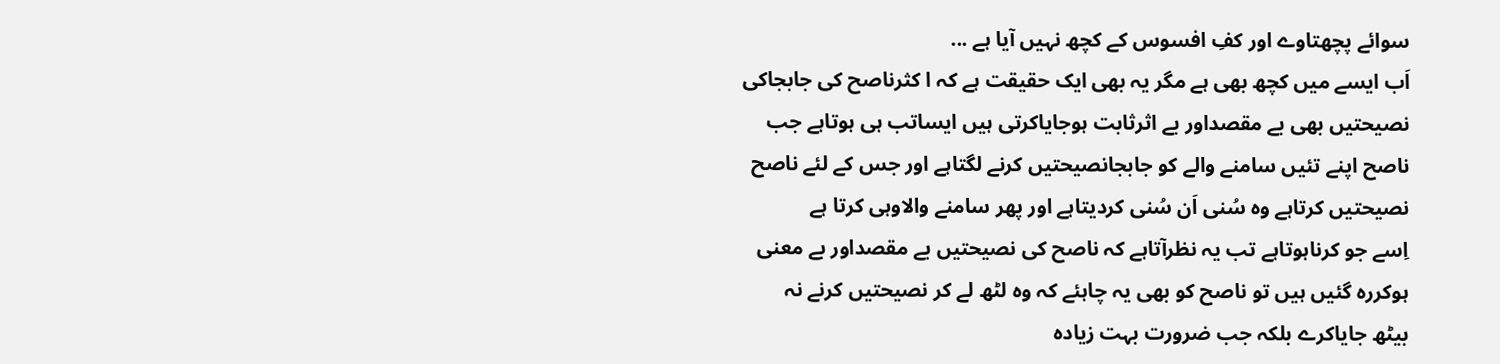سوائے پچھتاوے اور کفِ افسوس کے کچھ نہیں آیا ہے ...
اَب ایسے میں کچھ بھی ہے مگر یہ بھی ایک حقیقت ہے کہ ا کثرناصح کی جابجاکی
نصیحتیں بھی بے مقصداور بے اثرثابت ہوجایاکرتی ہیں ایساتب ہی ہوتاہے جب
ناصح اپنے تئیں سامنے والے کو جابجانصیحتیں کرنے لگتاہے اور جس کے لئے ناصح
نصیحتیں کرتاہے وہ سُنی اَن سُنی کردیتاہے اور پھر سامنے والاوہی کرتا ہے
اِسے جو کرناہوتاہے تب یہ نظرآتاہے کہ ناصح کی نصیحتیں بے مقصداور بے معنی
ہوکررہ گئیں ہیں تو ناصح کو بھی یہ چاہئے کہ وہ لٹھ لے کر نصیحتیں کرنے نہ
بیٹھ جایاکرے بلکہ جب ضرورت بہت زیادہ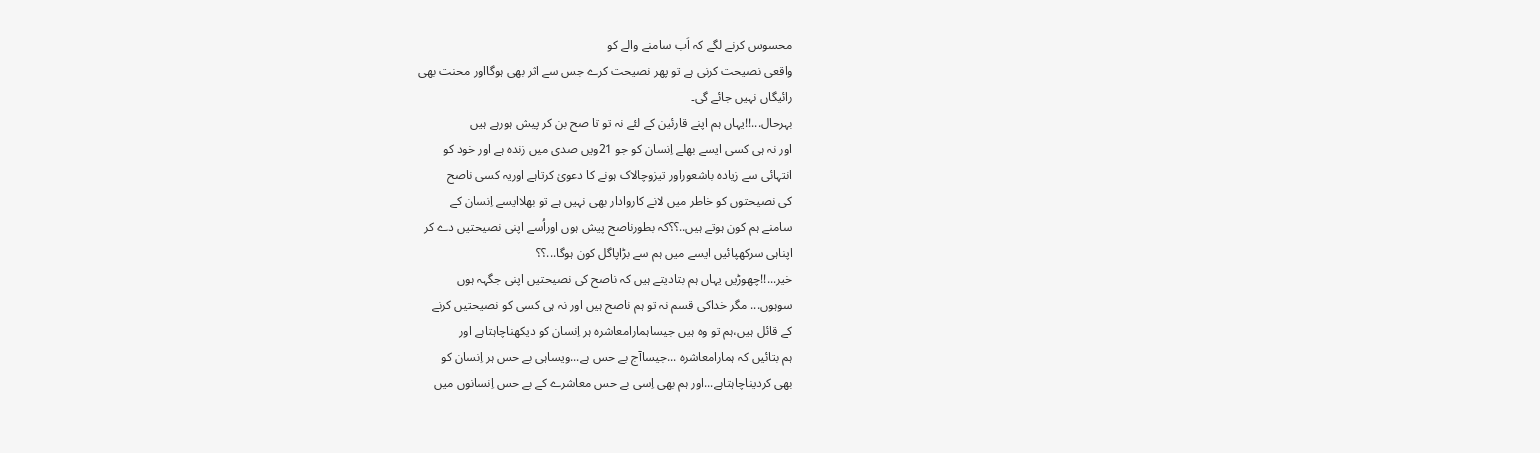محسوس کرنے لگے کہ اَب سامنے والے کو
واقعی نصیحت کرنی ہے تو پھر نصیحت کرے جس سے اثر بھی ہوگااور محنت بھی
رائیگاں نہیں جائے گی۔
بہرحال...!!یہاں ہم اپنے قارئین کے لئے نہ تو تا صح بن کر پیش ہورہے ہیں
اور نہ ہی کسی ایسے بھلے اِنسان کو جو 21ویں صدی میں زندہ ہے اور خود کو
انتہائی سے زیادہ باشعوراور تیزوچالاک ہونے کا دعویٰ کرتاہے اوریہ کسی ناصح
کی نصیحتوں کو خاطر میں لانے کاروادار بھی نہیں ہے تو بھلاایسے اِنسان کے
سامنے ہم کون ہوتے ہیں..؟؟کہ بطورناصح پیش ہوں اوراُسے اپنی نصیحتیں دے کر
اپناہی سرکھپائیں ایسے میں ہم سے بڑاپاگل کون ہوگا...؟؟
خیر...!!چھوڑیں یہاں ہم بتادیتے ہیں کہ ناصح کی نصیحتیں اپنی جگہہ ہوں
سوہوں... مگر خداکی قسم نہ تو ہم ناصح ہیں اور نہ ہی کسی کو نصیحتیں کرنے
کے قائل ہیں،ہم تو وہ ہیں جیساہمارامعاشرہ ہر اِنسان کو دیکھناچاہتاہے اور
ہم بتائیں کہ ہمارامعاشرہ ...جیساآج بے حس ہے...ویساہی بے حس ہر اِنسان کو
بھی کردیناچاہتاہے...اور ہم بھی اِسی بے حس معاشرے کے بے حس اِنسانوں میں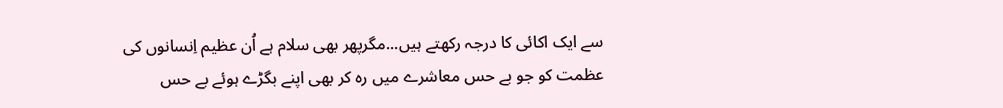سے ایک اکائی کا درجہ رکھتے ہیں...مگرپھر بھی سلام ہے اُن عظیم اِنسانوں کی
عظمت کو جو بے حس معاشرے میں رہ کر بھی اپنے بگڑے ہوئے بے حس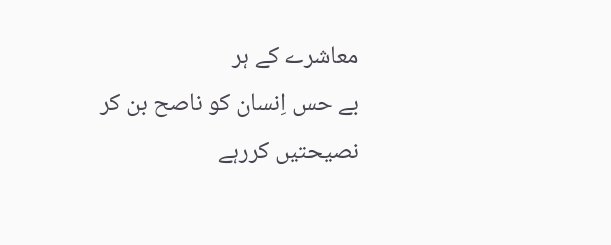معاشرے کے ہر
بے حس اِنسان کو ناصح بن کر نصیحتیں کررہے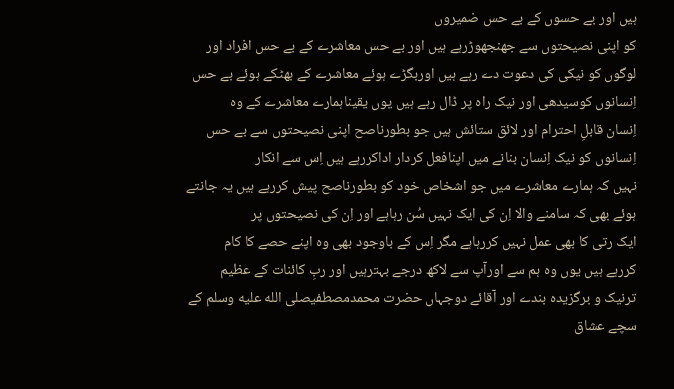ہیں اور بے حسوں کے بے حس ضمیروں
کو اپنی نصیحتوں سے جھنجھوڑرہے ہیں اور بے حس معاشرے کے بے حس افراد اور
لوگوں کو نیکی کی دعوت دے رہے ہیں اوربگڑے ہوئے معاشرے کے بھٹکے ہوئے بے حس
اِنسانوں کوسیدھی اور نیک راہ پر ڈال رہے ہیں یوں یقیناہمارے معاشرے کے وہ
اِنسان قابلِ احترام اور لائق ستائش ہیں جو بطورناصح اپنی نصیحتوں سے بے حس
اِنسانوں کو نیک اِنسان بنانے میں اپنافعل کردار اداکررہے ہیں اِس سے انکار
نہیں کہ ہمارے معاشرے میں جو اشخاص خود کو بطورناصح پیش کررہے ہیں یہ جانتے
ہوئے بھی کہ سامنے والا اِن کی ایک نہیں سُن رہاہے اور اِن کی نصیحتوں پر
ایک رتی کا بھی عمل نہیں کررہاہے مگر اِس کے باوجود بھی وہ اپنے حصے کا کام
کررہے ہیں یوں وہ ہم سے اورآپ سے لاکھ درجے بہترہیں اور ربِ کائنات کے عظیم
ترنیک و برگزیدہ بندے اور آقائے دوجہاں حضرت محمدمصطفیصلى الله عليه وسلم کے سچے عشاق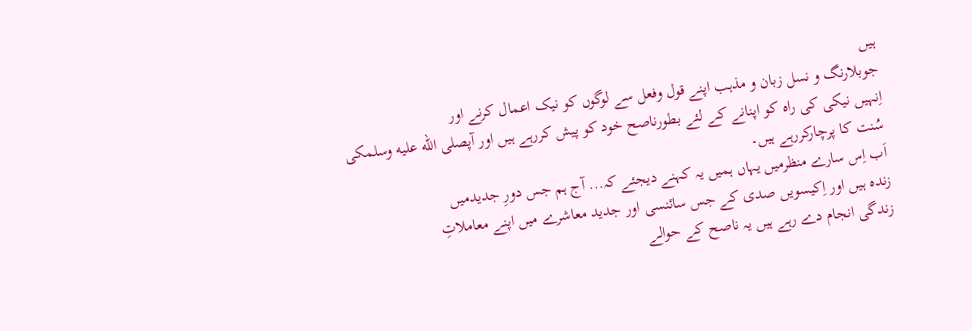ہیں
جوبلارنگ و نسل زبان و مذہب اپنے قول وفعل سے لوگوں کو نیک اعمال کرنے اور
اِنہیں نیکی کی راہ کو اپنانے کے لئے بطورناصح خود کو پیش کررہے ہیں اور آپصلى الله عليه وسلمکی
سُنت کا پرچارکررہے ہیں۔
اَب اِس سارے منظرمیں یہاں ہمیں یہ کہنے دیجئے کہ... آج ہم جس دورِ جدیدمیں
زندہ ہیں اور اِکیسویں صدی کے جس سائنسی اور جدید معاشرے میں اپنے معاملاتِ
زندگی انجام دے رہے ہیں یہ ناصح کے حوالے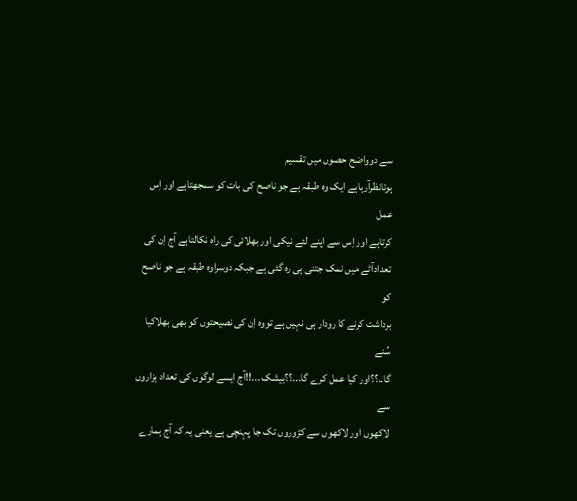سے دوواضح حصوں میں تقسیم
ہوتانظرآرہاہے ایک وہ طبقہ ہے جو ناصح کی بات کو سمجھتاہے اور اِس عمل
کرتاہے اور اِس سے اپنے لئے نیکی اور بھلائی کی راہ نکالتاہے آج اِن کی
تعدادآٹے میں نمک جتنی ہی رہ گئی ہے جبکہ دوسراوہ طبقہ ہے جو ناصح کو
برداشت کرنے کا رودار ہی نہیں ہے تووہ اِن کی نصیحتوں کو بھی بھلاکیا سُنے
گا..؟؟اور کیا عمل کرے گا...؟؟بیشک ...!!آج ایسے لوگوں کی تعداد ہزاروں سے
لاکھوں اور لاکھوں سے کڑوروں تک جا پہنچی ہے یعنی یہ کہ آج ہمارے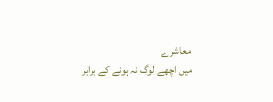معاشرے
میں اچھے لوگ نہ ہونے کے برابر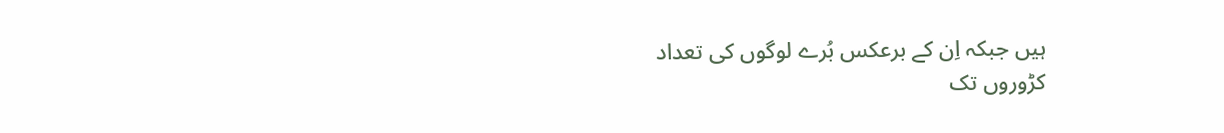ہیں جبکہ اِن کے برعکس بُرے لوگوں کی تعداد
کڑوروں تک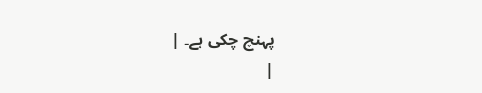پہنچ چکی ہے۔ |
|